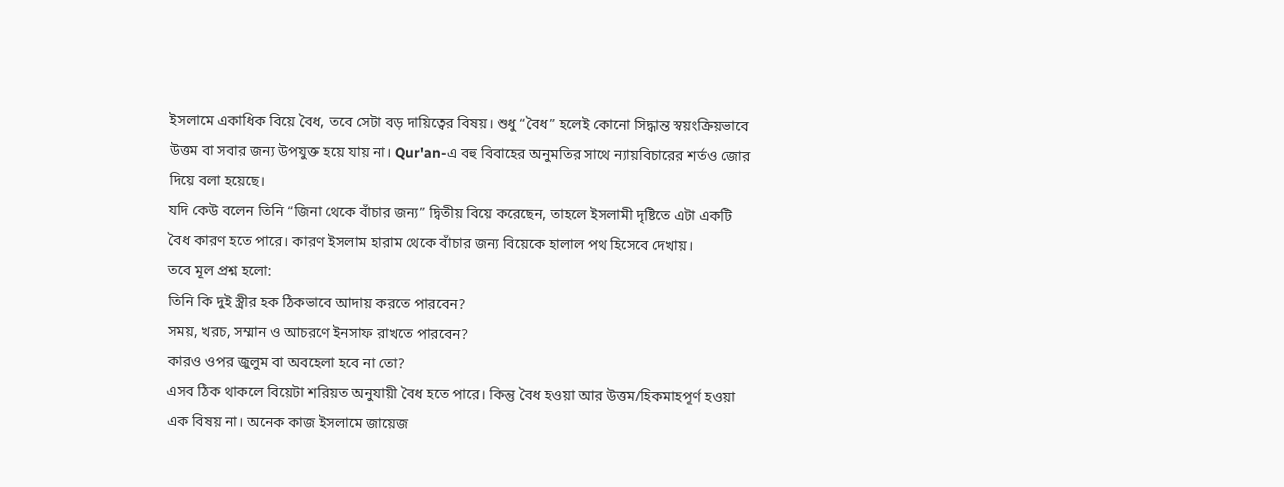ইসলামে একাধিক বিয়ে বৈধ, তবে সেটা বড় দায়িত্বের বিষয়। শুধু “বৈধ” হলেই কোনো সিদ্ধান্ত স্বয়ংক্রিয়ভাবে উত্তম বা সবার জন্য উপযুক্ত হয়ে যায় না। Qur'an-এ বহু বিবাহের অনুমতির সাথে ন্যায়বিচারের শর্তও জোর দিয়ে বলা হয়েছে।
যদি কেউ বলেন তিনি “জিনা থেকে বাঁচার জন্য” দ্বিতীয় বিয়ে করেছেন, তাহলে ইসলামী দৃষ্টিতে এটা একটি বৈধ কারণ হতে পারে। কারণ ইসলাম হারাম থেকে বাঁচার জন্য বিয়েকে হালাল পথ হিসেবে দেখায়।
তবে মূল প্রশ্ন হলো:
তিনি কি দুই স্ত্রীর হক ঠিকভাবে আদায় করতে পারবেন?
সময়, খরচ, সম্মান ও আচরণে ইনসাফ রাখতে পারবেন?
কারও ওপর জুলুম বা অবহেলা হবে না তো?
এসব ঠিক থাকলে বিয়েটা শরিয়ত অনুযায়ী বৈধ হতে পারে। কিন্তু বৈধ হওয়া আর উত্তম/হিকমাহপূর্ণ হওয়া এক বিষয় না। অনেক কাজ ইসলামে জায়েজ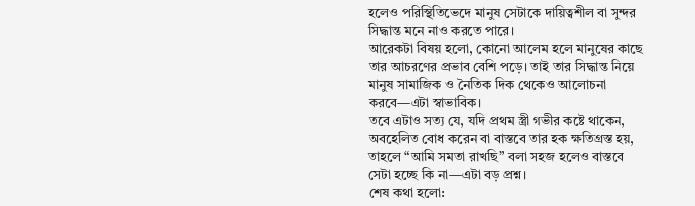হলেও পরিস্থিতিভেদে মানুষ সেটাকে দায়িত্বশীল বা সুন্দর সিদ্ধান্ত মনে নাও করতে পারে।
আরেকটা বিষয় হলো, কোনো আলেম হলে মানুষের কাছে তার আচরণের প্রভাব বেশি পড়ে। তাই তার সিদ্ধান্ত নিয়ে মানুষ সামাজিক ও নৈতিক দিক থেকেও আলোচনা করবে—এটা স্বাভাবিক।
তবে এটাও সত্য যে, যদি প্রথম স্ত্রী গভীর কষ্টে থাকেন, অবহেলিত বোধ করেন বা বাস্তবে তার হক ক্ষতিগ্রস্ত হয়, তাহলে “আমি সমতা রাখছি” বলা সহজ হলেও বাস্তবে সেটা হচ্ছে কি না—এটা বড় প্রশ্ন।
শেষ কথা হলো: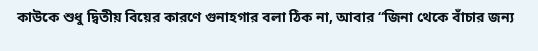কাউকে শুধু দ্বিতীয় বিয়ের কারণে গুনাহগার বলা ঠিক না, আবার “জিনা থেকে বাঁচার জন্য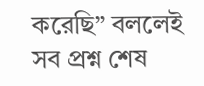করেছি” বললেই সব প্রশ্ন শেষ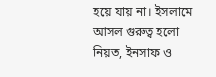হয়ে যায় না। ইসলামে আসল গুরুত্ব হলো নিয়ত, ইনসাফ ও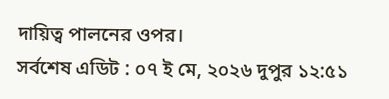দায়িত্ব পালনের ওপর।
সর্বশেষ এডিট : ০৭ ই মে, ২০২৬ দুপুর ১২:৫১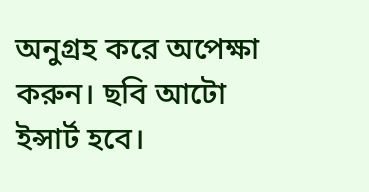অনুগ্রহ করে অপেক্ষা করুন। ছবি আটো ইন্সার্ট হবে।